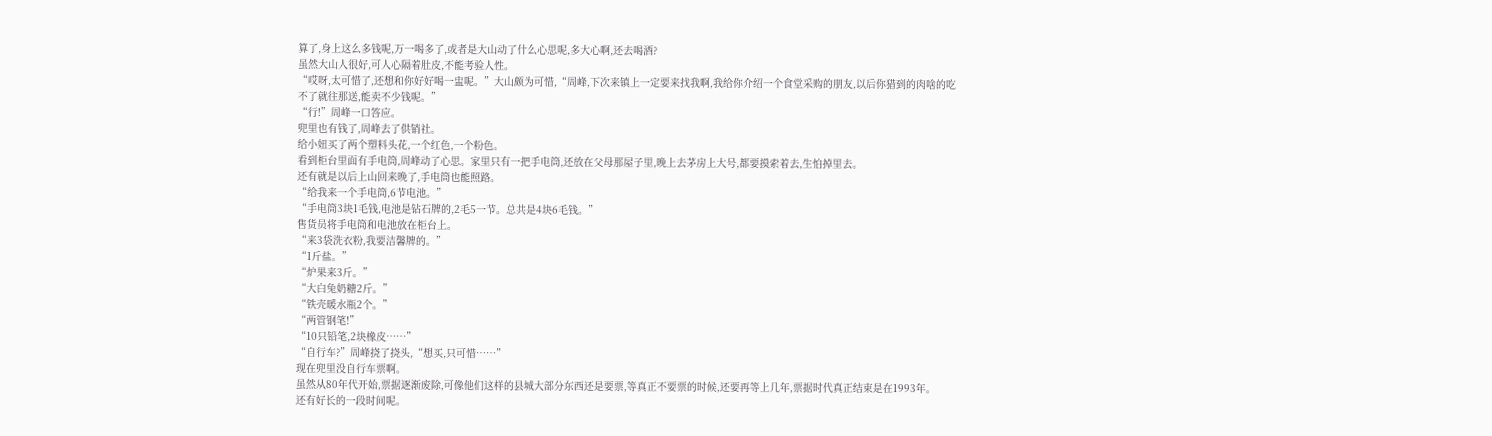算了,身上这么多钱呢,万一喝多了,或者是大山动了什么心思呢,多大心啊,还去喝酒?
虽然大山人很好,可人心隔着肚皮,不能考验人性。
“哎呀,太可惜了,还想和你好好喝一盅呢。”大山颇为可惜,“周峰,下次来镇上一定要来找我啊,我给你介绍一个食堂采购的朋友,以后你猎到的肉啥的吃不了就往那送,能卖不少钱呢。”
“行!”周峰一口答应。
兜里也有钱了,周峰去了供销社。
给小妞买了两个塑料头花,一个红色,一个粉色。
看到柜台里面有手电筒,周峰动了心思。家里只有一把手电筒,还放在父母那屋子里,晚上去茅房上大号,都要摸索着去,生怕掉里去。
还有就是以后上山回来晚了,手电筒也能照路。
“给我来一个手电筒,6节电池。”
“手电筒3块1毛钱,电池是钻石牌的,2毛5一节。总共是4块6毛钱。”
售货员将手电筒和电池放在柜台上。
“来3袋洗衣粉,我要洁馨牌的。”
“1斤盐。”
“炉果来3斤。”
“大白兔奶糖2斤。”
“铁壳暖水瓶2个。”
“两管钢笔!”
“10只铅笔,2块橡皮……”
“自行车?”周峰挠了挠头,“想买,只可惜……”
现在兜里没自行车票啊。
虽然从80年代开始,票据逐渐废除,可像他们这样的县城大部分东西还是要票,等真正不要票的时候,还要再等上几年,票据时代真正结束是在1993年。
还有好长的一段时间呢。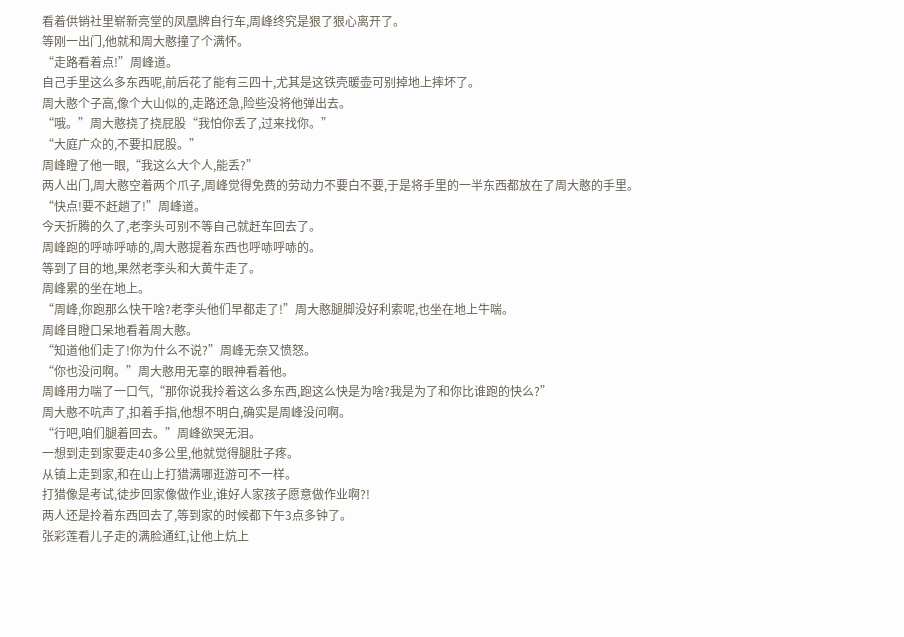看着供销社里崭新亮堂的凤凰牌自行车,周峰终究是狠了狠心离开了。
等刚一出门,他就和周大憨撞了个满怀。
“走路看着点!”周峰道。
自己手里这么多东西呢,前后花了能有三四十,尤其是这铁壳暖壶可别掉地上摔坏了。
周大憨个子高,像个大山似的,走路还急,险些没将他弹出去。
“哦。”周大憨挠了挠屁股“我怕你丢了,过来找你。”
“大庭广众的,不要扣屁股。”
周峰瞪了他一眼,“我这么大个人,能丢?”
两人出门,周大憨空着两个爪子,周峰觉得免费的劳动力不要白不要,于是将手里的一半东西都放在了周大憨的手里。
“快点!要不赶趟了!”周峰道。
今天折腾的久了,老李头可别不等自己就赶车回去了。
周峰跑的呼哧呼哧的,周大憨提着东西也呼哧呼哧的。
等到了目的地,果然老李头和大黄牛走了。
周峰累的坐在地上。
“周峰,你跑那么快干啥?老李头他们早都走了!”周大憨腿脚没好利索呢,也坐在地上牛喘。
周峰目瞪口呆地看着周大憨。
“知道他们走了!你为什么不说?”周峰无奈又愤怒。
“你也没问啊。”周大憨用无辜的眼神看着他。
周峰用力喘了一口气,“那你说我拎着这么多东西,跑这么快是为啥?我是为了和你比谁跑的快么?”
周大憨不吭声了,扣着手指,他想不明白,确实是周峰没问啊。
“行吧,咱们腿着回去。”周峰欲哭无泪。
一想到走到家要走40多公里,他就觉得腿肚子疼。
从镇上走到家,和在山上打猎满哪逛游可不一样。
打猎像是考试,徒步回家像做作业,谁好人家孩子愿意做作业啊?!
两人还是拎着东西回去了,等到家的时候都下午3点多钟了。
张彩莲看儿子走的满脸通红,让他上炕上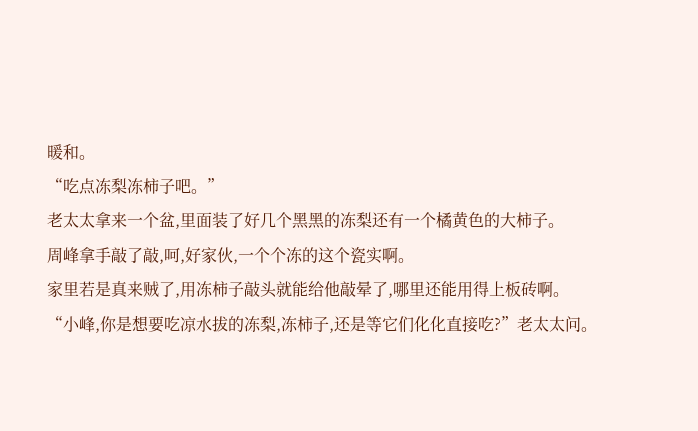暖和。
“吃点冻梨冻柿子吧。”
老太太拿来一个盆,里面装了好几个黑黑的冻梨还有一个橘黄色的大柿子。
周峰拿手敲了敲,呵,好家伙,一个个冻的这个瓷实啊。
家里若是真来贼了,用冻柿子敲头就能给他敲晕了,哪里还能用得上板砖啊。
“小峰,你是想要吃凉水拔的冻梨,冻柿子,还是等它们化化直接吃?”老太太问。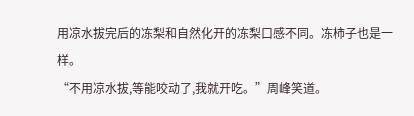用凉水拔完后的冻梨和自然化开的冻梨口感不同。冻柿子也是一样。
“不用凉水拔,等能咬动了,我就开吃。”周峰笑道。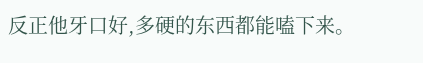反正他牙口好,多硬的东西都能嗑下来。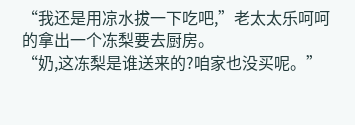“我还是用凉水拔一下吃吧,”老太太乐呵呵的拿出一个冻梨要去厨房。
“奶,这冻梨是谁送来的?咱家也没买呢。”